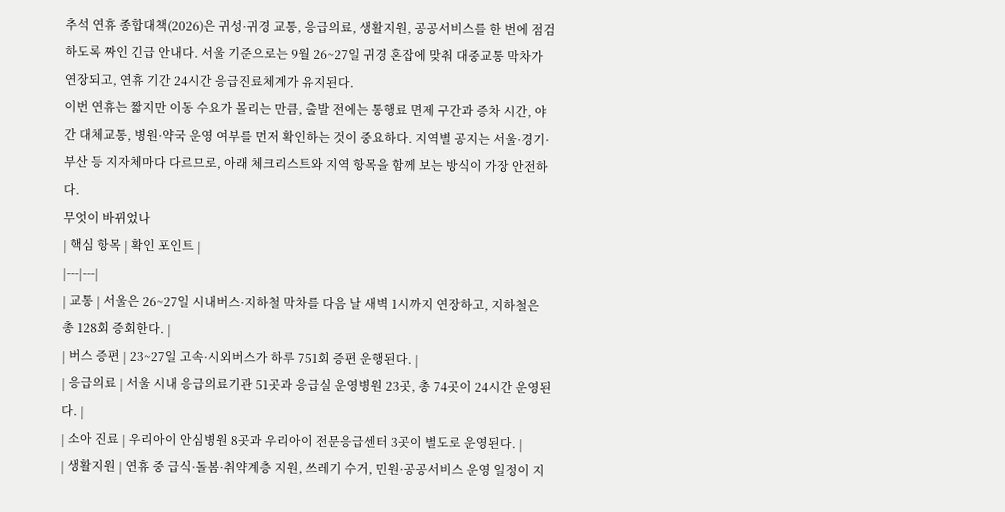추석 연휴 종합대책(2026)은 귀성·귀경 교통, 응급의료, 생활지원, 공공서비스를 한 번에 점검하도록 짜인 긴급 안내다. 서울 기준으로는 9월 26~27일 귀경 혼잡에 맞춰 대중교통 막차가 연장되고, 연휴 기간 24시간 응급진료체계가 유지된다.
이번 연휴는 짧지만 이동 수요가 몰리는 만큼, 출발 전에는 통행료 면제 구간과 증차 시간, 야간 대체교통, 병원·약국 운영 여부를 먼저 확인하는 것이 중요하다. 지역별 공지는 서울·경기·부산 등 지자체마다 다르므로, 아래 체크리스트와 지역 항목을 함께 보는 방식이 가장 안전하다.
무엇이 바뀌었나
| 핵심 항목 | 확인 포인트 |
|---|---|
| 교통 | 서울은 26~27일 시내버스·지하철 막차를 다음 날 새벽 1시까지 연장하고, 지하철은 총 128회 증회한다. |
| 버스 증편 | 23~27일 고속·시외버스가 하루 751회 증편 운행된다. |
| 응급의료 | 서울 시내 응급의료기관 51곳과 응급실 운영병원 23곳, 총 74곳이 24시간 운영된다. |
| 소아 진료 | 우리아이 안심병원 8곳과 우리아이 전문응급센터 3곳이 별도로 운영된다. |
| 생활지원 | 연휴 중 급식·돌봄·취약계층 지원, 쓰레기 수거, 민원·공공서비스 운영 일정이 지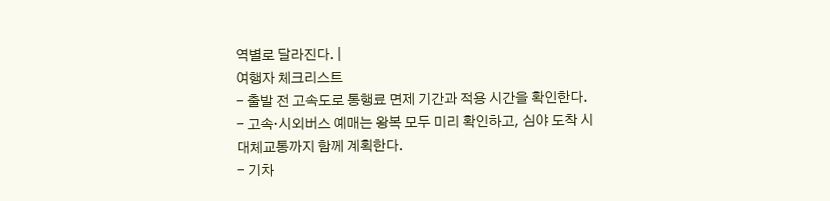역별로 달라진다. |
여행자 체크리스트
- 출발 전 고속도로 통행료 면제 기간과 적용 시간을 확인한다.
- 고속·시외버스 예매는 왕복 모두 미리 확인하고, 심야 도착 시 대체교통까지 함께 계획한다.
- 기차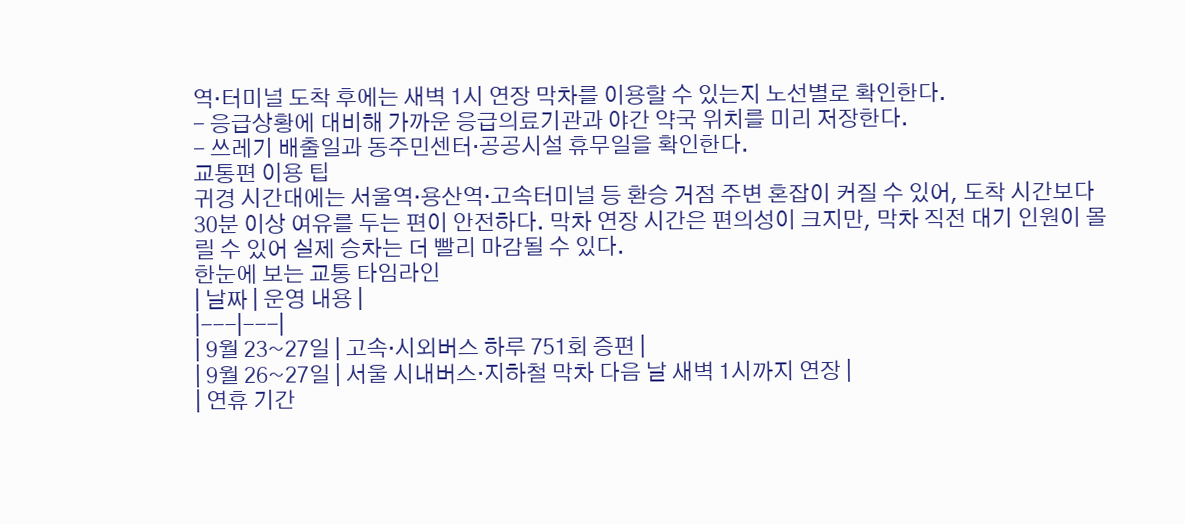역·터미널 도착 후에는 새벽 1시 연장 막차를 이용할 수 있는지 노선별로 확인한다.
- 응급상황에 대비해 가까운 응급의료기관과 야간 약국 위치를 미리 저장한다.
- 쓰레기 배출일과 동주민센터·공공시설 휴무일을 확인한다.
교통편 이용 팁
귀경 시간대에는 서울역·용산역·고속터미널 등 환승 거점 주변 혼잡이 커질 수 있어, 도착 시간보다 30분 이상 여유를 두는 편이 안전하다. 막차 연장 시간은 편의성이 크지만, 막차 직전 대기 인원이 몰릴 수 있어 실제 승차는 더 빨리 마감될 수 있다.
한눈에 보는 교통 타임라인
| 날짜 | 운영 내용 |
|---|---|
| 9월 23~27일 | 고속·시외버스 하루 751회 증편 |
| 9월 26~27일 | 서울 시내버스·지하철 막차 다음 날 새벽 1시까지 연장 |
| 연휴 기간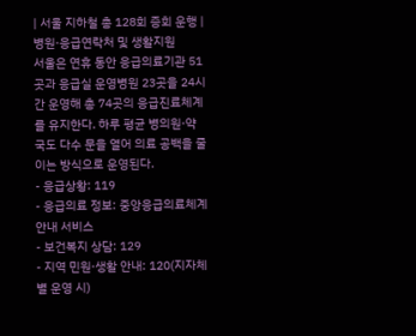| 서울 지하철 총 128회 증회 운행 |
병원·응급연락처 및 생활지원
서울은 연휴 동안 응급의료기관 51곳과 응급실 운영병원 23곳을 24시간 운영해 총 74곳의 응급진료체계를 유지한다. 하루 평균 병의원·약국도 다수 문을 열어 의료 공백을 줄이는 방식으로 운영된다.
- 응급상황: 119
- 응급의료 정보: 중앙응급의료체계 안내 서비스
- 보건복지 상담: 129
- 지역 민원·생활 안내: 120(지자체별 운영 시)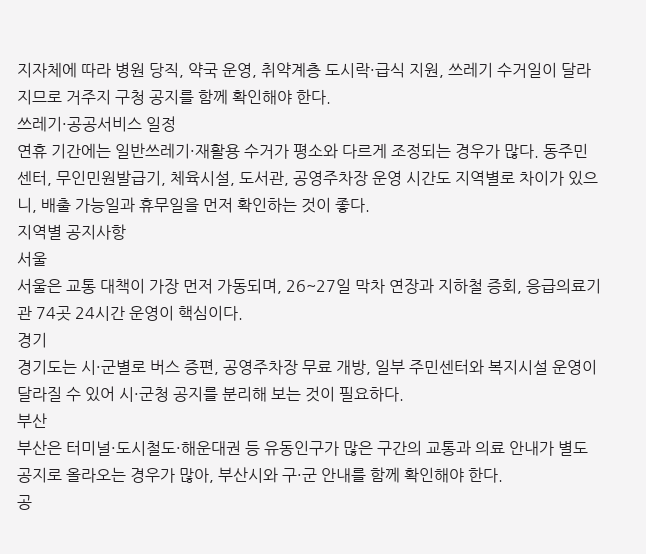지자체에 따라 병원 당직, 약국 운영, 취약계층 도시락·급식 지원, 쓰레기 수거일이 달라지므로 거주지 구청 공지를 함께 확인해야 한다.
쓰레기·공공서비스 일정
연휴 기간에는 일반쓰레기·재활용 수거가 평소와 다르게 조정되는 경우가 많다. 동주민센터, 무인민원발급기, 체육시설, 도서관, 공영주차장 운영 시간도 지역별로 차이가 있으니, 배출 가능일과 휴무일을 먼저 확인하는 것이 좋다.
지역별 공지사항
서울
서울은 교통 대책이 가장 먼저 가동되며, 26~27일 막차 연장과 지하철 증회, 응급의료기관 74곳 24시간 운영이 핵심이다.
경기
경기도는 시·군별로 버스 증편, 공영주차장 무료 개방, 일부 주민센터와 복지시설 운영이 달라질 수 있어 시·군청 공지를 분리해 보는 것이 필요하다.
부산
부산은 터미널·도시철도·해운대권 등 유동인구가 많은 구간의 교통과 의료 안내가 별도 공지로 올라오는 경우가 많아, 부산시와 구·군 안내를 함께 확인해야 한다.
공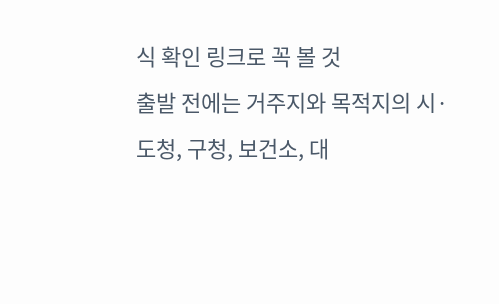식 확인 링크로 꼭 볼 것
출발 전에는 거주지와 목적지의 시·도청, 구청, 보건소, 대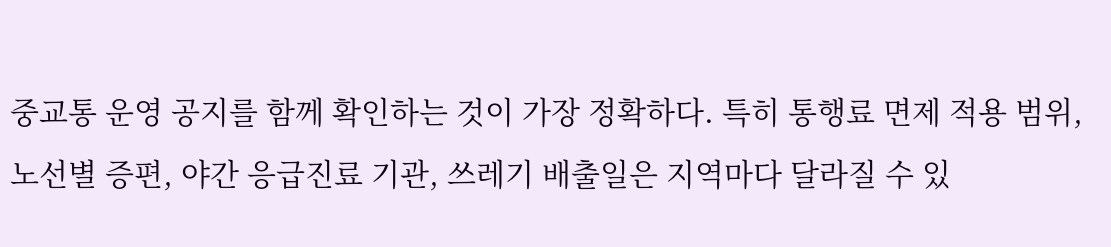중교통 운영 공지를 함께 확인하는 것이 가장 정확하다. 특히 통행료 면제 적용 범위, 노선별 증편, 야간 응급진료 기관, 쓰레기 배출일은 지역마다 달라질 수 있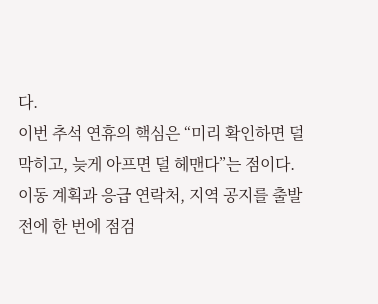다.
이번 추석 연휴의 핵심은 “미리 확인하면 덜 막히고, 늦게 아프면 덜 헤맨다”는 점이다. 이동 계획과 응급 연락처, 지역 공지를 출발 전에 한 번에 점검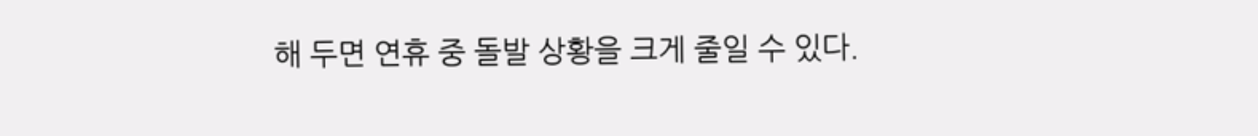해 두면 연휴 중 돌발 상황을 크게 줄일 수 있다.